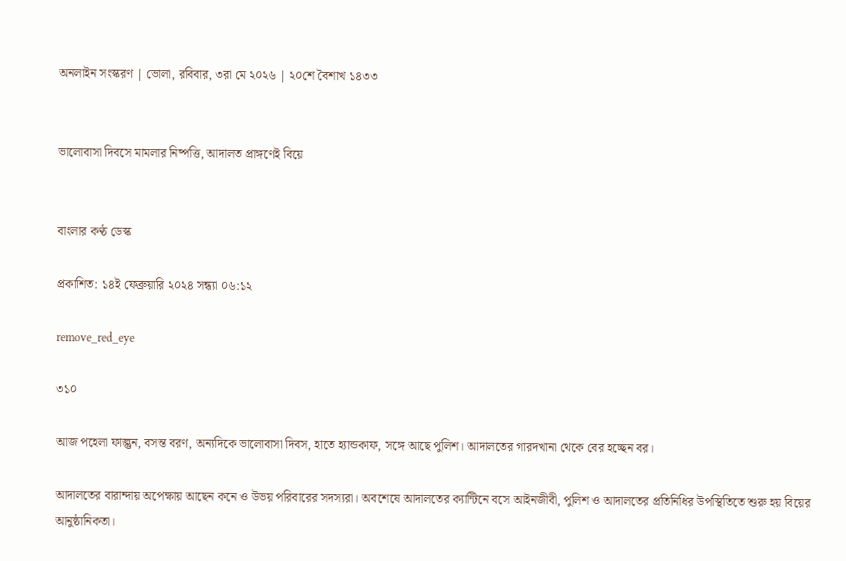অনলাইন সংস্করণ | ভোলা, রবিবার, ৩রা মে ২০২৬ | ২০শে বৈশাখ ১৪৩৩


ভালোবাসা দিবসে মামলার নিষ্পত্তি, আদালত প্রাঙ্গণেই বিয়ে


বাংলার কণ্ঠ ডেস্ক

প্রকাশিত: ১৪ই ফেব্রুয়ারি ২০২৪ সন্ধ্যা ০৬:১২

remove_red_eye

৩১০

আজ পহেলা ফাল্গুন, বসন্ত বরণ, অন্যদিকে ভালোবাসা দিবস, হাতে হ্যান্ডকাফ, সঙ্গে আছে পুলিশ। আদালতের গারদখানা থেকে বের হচ্ছেন বর।

আদালতের বারান্দায় অপেক্ষায় আছেন কনে ও উভয় পরিবারের সদস্যরা। অবশেষে আদালতের ক্যান্টিনে বসে আইনজীবী, পুলিশ ও আদালতের প্রতিনিধির উপস্থিতিতে শুরু হয় বিয়ের আনুষ্ঠানিকতা।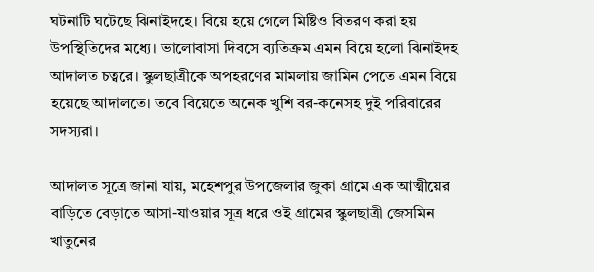ঘটনাটি ঘটেছে ঝিনাইদহে। বিয়ে হয়ে গেলে মিষ্টিও বিতরণ করা হয় উপস্থিতিদের মধ্যে। ভালোবাসা দিবসে ব্যতিক্রম এমন বিয়ে হলো ঝিনাইদহ আদালত চত্বরে। স্কুলছাত্রীকে অপহরণের মামলায় জামিন পেতে এমন বিয়ে হয়েছে আদালতে। তবে বিয়েতে অনেক খুশি বর-কনেসহ দুই পরিবারের সদস্যরা।

আদালত সূত্রে জানা যায়, মহেশপুর উপজেলার জুকা গ্রামে এক আত্মীয়ের বাড়িতে বেড়াতে আসা-যাওয়ার সূত্র ধরে ওই গ্রামের স্কুলছাত্রী জেসমিন খাতুনের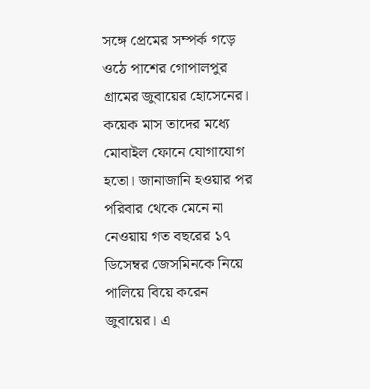সঙ্গে প্রেমের সম্পর্ক গড়ে ওঠে পাশের গোপালপুর গ্রামের জুবায়ের হোসেনের। কয়েক মাস তাদের মধ্যে মোবাইল ফোনে যোগাযোগ হতো। জানাজানি হওয়ার পর পরিবার থেকে মেনে না নেওয়ায় গত বছরের ১৭ ডিসেম্বর জেসমিনকে নিয়ে পালিয়ে বিয়ে করেন জুবায়ের। এ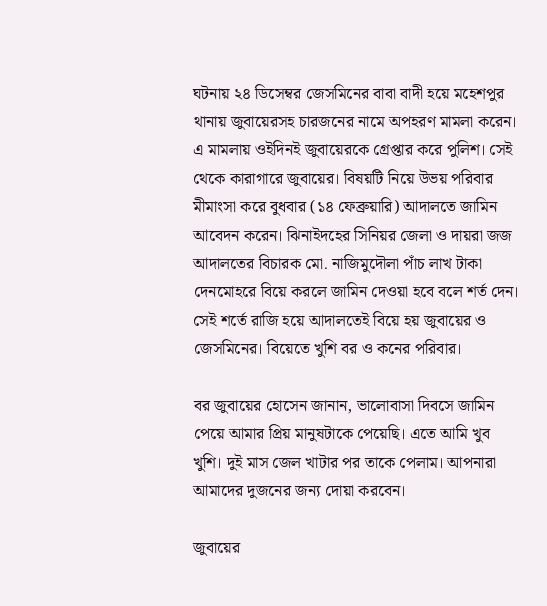ঘটনায় ২৪ ডিসেম্বর জেসমিনের বাবা বাদী হয়ে মহেশপুর থানায় জুবায়েরসহ চারজনের নামে অপহরণ মামলা করেন। এ মামলায় ওইদিনই জুবায়েরকে গ্রেপ্তার করে পুলিশ। সেই থেকে কারাগারে জুবায়ের। বিষয়টি নিয়ে উভয় পরিবার মীমাংসা করে বুধবার (১৪ ফেব্রুয়ারি) আদালতে জামিন আবেদন করেন। ঝিনাইদহের সিনিয়র জেলা ও দায়রা জজ আদালতের বিচারক মো. নাজিমুদৌলা পাঁচ লাখ টাকা দেনমোহরে বিয়ে করলে জামিন দেওয়া হবে বলে শর্ত দেন। সেই শর্তে রাজি হয়ে আদালতেই বিয়ে হয় জুবায়ের ও জেসমিনের। বিয়েতে খুশি বর ও কনের পরিবার।

বর জুবায়ের হোসেন জানান, ভালোবাসা দিবসে জামিন পেয়ে আমার প্রিয় মানুষটাকে পেয়েছি। এতে আমি খুব খুশি। দুই মাস জেল খাটার পর তাকে পেলাম। আপনারা আমাদের দুজনের জন্য দোয়া করবেন।

জুবায়ের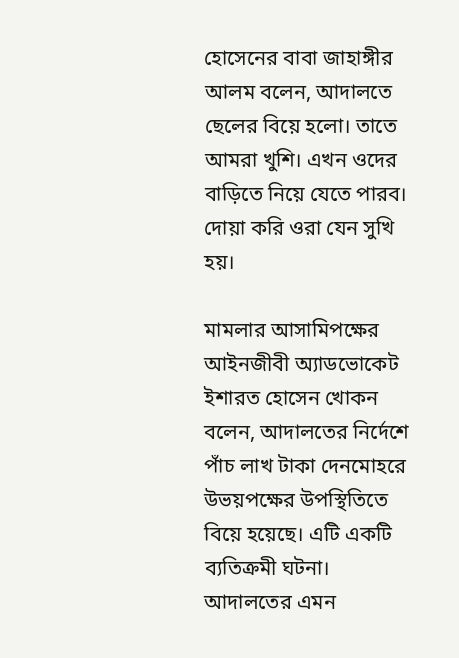হোসেনের বাবা জাহাঙ্গীর আলম বলেন, আদালতে ছেলের বিয়ে হলো। তাতে আমরা খুশি। এখন ওদের বাড়িতে নিয়ে যেতে পারব। দোয়া করি ওরা যেন সুখি হয়।

মামলার আসামিপক্ষের আইনজীবী অ্যাডভোকেট ইশারত হোসেন খোকন বলেন, আদালতের নির্দেশে পাঁচ লাখ টাকা দেনমোহরে উভয়পক্ষের উপস্থিতিতে বিয়ে হয়েছে। এটি একটি ব্যতিক্রমী ঘটনা। আদালতের এমন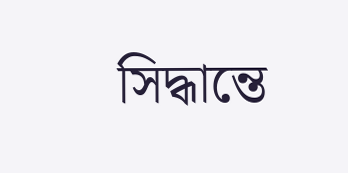সিদ্ধান্তে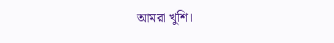আমরা খুশি।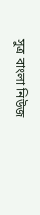সুত্র বাংলা নিউজ